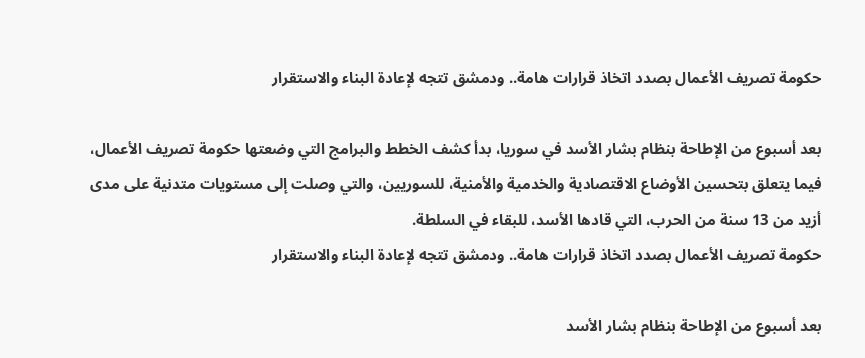حكومة تصريف الأعمال بصدد اتخاذ قرارات هامة.. ودمشق تتجه لإعادة البناء والاستقرار

بعد أسبوع من الإطاحة بنظام بشار الأسد في سوريا، بدأ كشف الخطط والبرامج التي وضعتها حكومة تصريف الأعمال، فيما يتعلق بتحسين الأوضاع الاقتصادية والخدمية والأمنية، للسوريين، والتي وصلت إلى مستويات متدنية على مدى أزيد من 13 سنة من الحرب، التي قادها الأسد، للبقاء في السلطة.
حكومة تصريف الأعمال بصدد اتخاذ قرارات هامة.. ودمشق تتجه لإعادة البناء والاستقرار

بعد أسبوع من الإطاحة بنظام بشار الأسد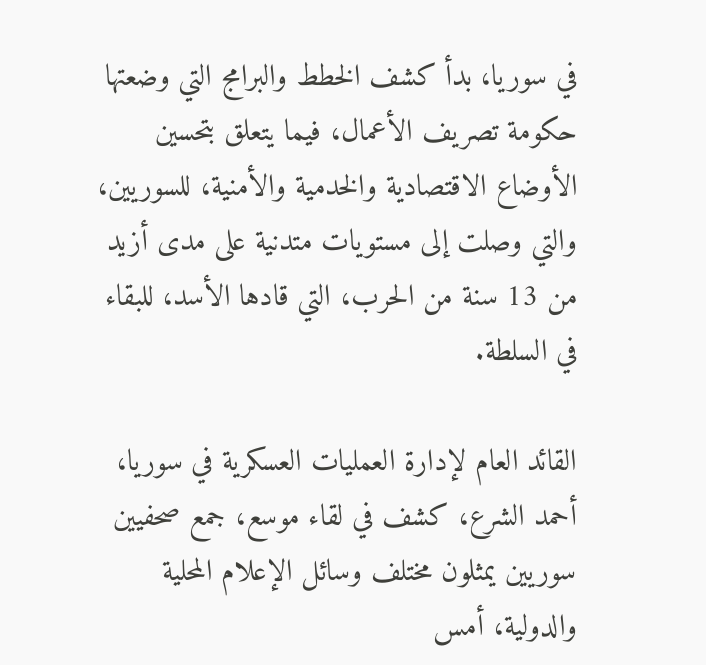في سوريا، بدأ كشف الخطط والبرامج التي وضعتها حكومة تصريف الأعمال، فيما يتعلق بتحسين الأوضاع الاقتصادية والخدمية والأمنية، للسوريين، والتي وصلت إلى مستويات متدنية على مدى أزيد من 13 سنة من الحرب، التي قادها الأسد، للبقاء في السلطة.

القائد العام لإدارة العمليات العسكرية في سوريا، أحمد الشرع، كشف في لقاء موسع، جمع صحفيين سوريين يمثلون مختلف وسائل الإعلام المحلية والدولية، أمس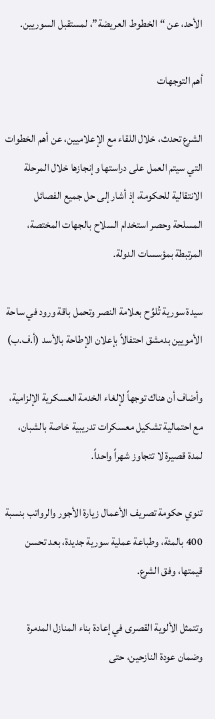الأحد، عن “الخطوط العريضة”، لمستقبل السوريين.

أهم التوجهات

الشرع تحدث، خلال اللقاء مع الإعلاميين، عن أهم الخطوات التي سيتم العمل على دراستها وإنجازها خلال المرحلة الانتقالية للحكومة، إذ أشار إلى حل جميع الفصائل المسلحة وحصر استخدام السلاح بالجهات المختصة، المرتبطة بمؤسسات الدولة.

سيدة سورية تُلوِّح بعلامة النصر وتحمل باقة ورود في ساحة الأمويين بدمشق احتفالاً بإعلان الإطاحة بالأسد (أ.ف.ب)

وأضاف أن هناك توجهاً لإلغاء الخدمة العسكرية الإلزامية، مع احتمالية تشكيل معسكرات تدريبية خاصة بالشبان، لمدة قصيرة لا تتجاوز شهراً واحداً.

تنوي حكومة تصريف الأعمال زيارة الأجور والرواتب بنسبة 400 بالمئة، وطباعة عملية سورية جديدة، بعد تحسن قيمتها، وفق الشرع.

وتتمثل الألوية القصرى في إعادة بناء المنازل المدمرة وضمان عودة النازحين، حتى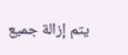يتم إزالة جميع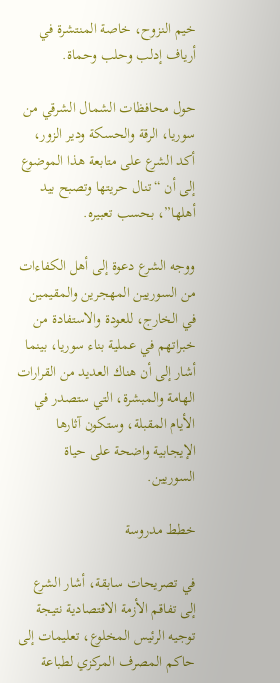خيم النزوح، خاصة المنتشرة في أرياف إدلب وحلب وحماة.

حول محافظات الشمال الشرقي من سوريا، الرقة والحسكة ودير الزور، أكد الشرع على متابعة هذا الموضوع إلى أن “تنال حريتها وتصبح بيد أهلها”، بحسب تعبيره.

ووجه الشرع دعوة إلى أهل الكفاءات من السوريين المهجرين والمقيمين في الخارج، للعودة والاستفادة من خبراتهم في عملية بناء سوريا، بينما أشار إلى أن هناك العديد من القرارات الهامة والمبشرة، التي ستصدر في الأيام المقبلة، وستكون آثارها الإيجابية واضحة على حياة السوريين.

خطط مدروسة

في تصريحات سابقة، أشار الشرع إلى تفاقم الأزمة الاقتصادية نتيجة توجيه الرئيس المخلوع، تعليمات إلى حاكم المصرف المركزي لطباعة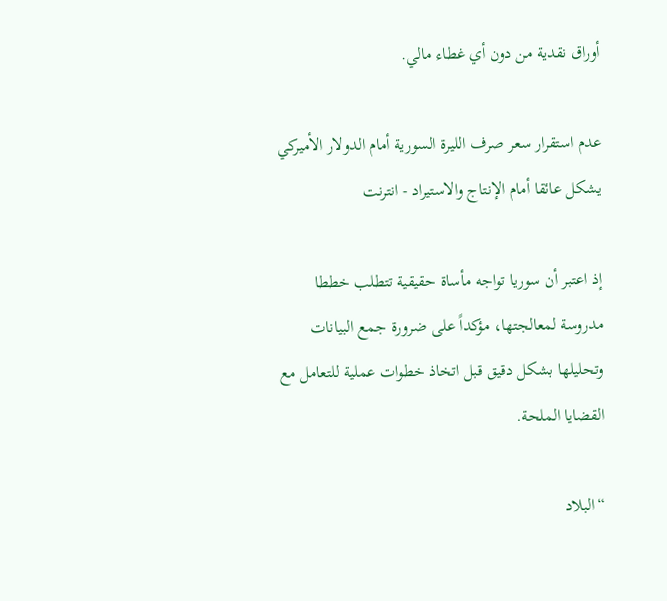أوراق نقدية من دون أي غطاء مالي.

عدم استقرار سعر صرف الليرة السورية أمام الدولار الأميركي يشكل عائقا أمام الإنتاج والاستيراد - انترنت

إذ اعتبر أن سوريا تواجه مأساة حقيقية تتطلب خططا مدروسة لمعالجتها، مؤكداً على ضرورة جمع البيانات وتحليلها بشكل دقيق قبل اتخاذ خطوات عملية للتعامل مع القضايا الملحة.

“البلاد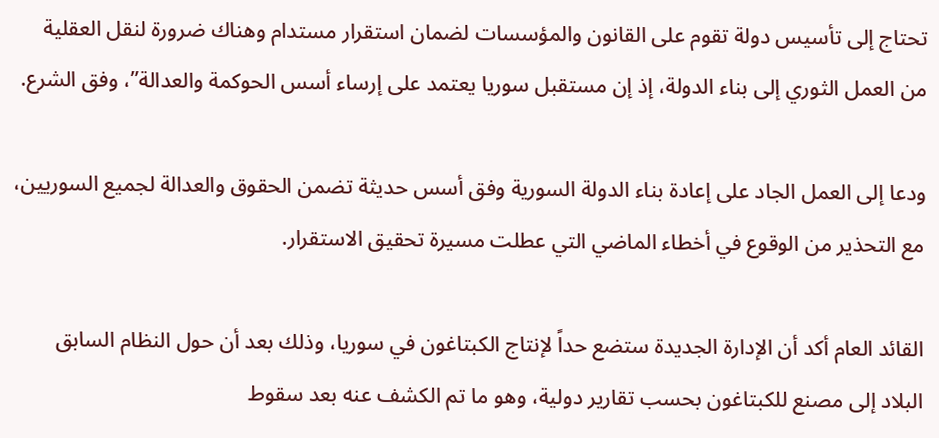تحتاج إلى تأسيس دولة تقوم على القانون والمؤسسات لضمان استقرار مستدام وهناك ضرورة لنقل العقلية من العمل الثوري إلى بناء الدولة، إذ إن مستقبل سوريا يعتمد على إرساء أسس الحوكمة والعدالة”، وفق الشرع.

ودعا إلى العمل الجاد على إعادة بناء الدولة السورية وفق أسس حديثة تضمن الحقوق والعدالة لجميع السوريين، مع التحذير من الوقوع في أخطاء الماضي التي عطلت مسيرة تحقيق الاستقرار.

القائد العام أكد أن الإدارة الجديدة ستضع حداً لإنتاج الكبتاغون في سوريا، وذلك بعد أن حول النظام السابق البلاد إلى مصنع للكبتاغون بحسب تقارير دولية، وهو ما تم الكشف عنه بعد سقوط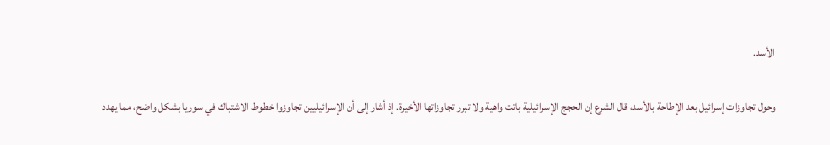الأسد.

وحول تجاوزات إسرائيل بعد الإطاحة بالأسد، قال الشرع إن الحجج الإسرائيلية باتت واهية ولا تبرر تجاوزاتها الأخيرة. إذ أشار إلى أن الإسرائيليين تجاوزوا خطوط الاشتباك في سوريا بشكل واضح، مما يهدد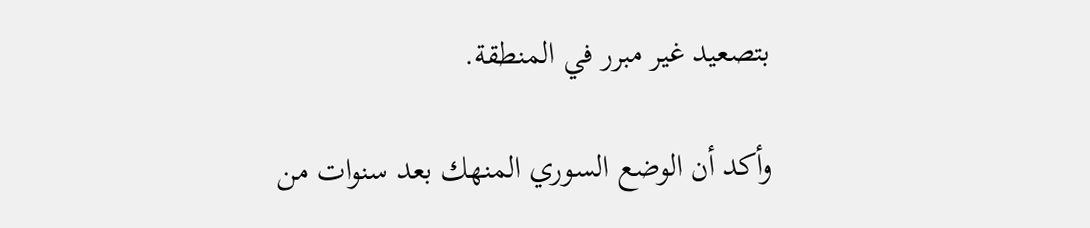بتصعيد غير مبرر في المنطقة.

وأكد أن الوضع السوري المنهك بعد سنوات من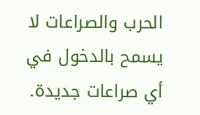الحرب والصراعات لا يسمح بالدخول في أي صراعات جديدة.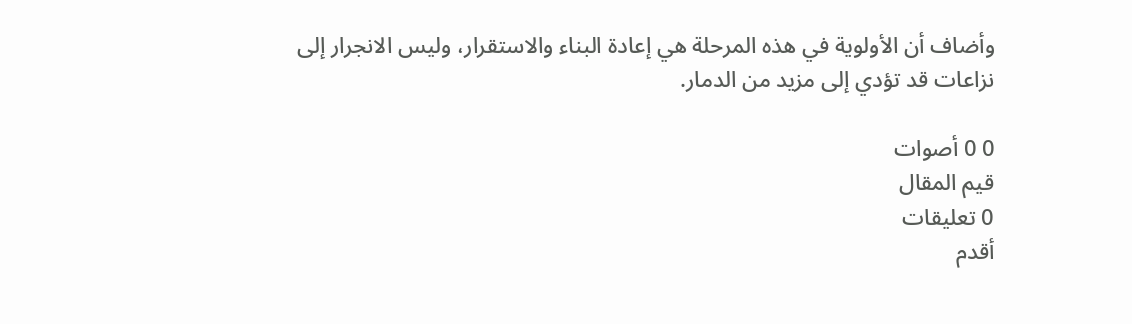وأضاف أن الأولوية في هذه المرحلة هي إعادة البناء والاستقرار، وليس الانجرار إلى نزاعات قد تؤدي إلى مزيد من الدمار.

0 0 أصوات
قيم المقال
0 تعليقات
أقدم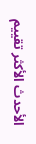الأحدث الأكثر تقييم